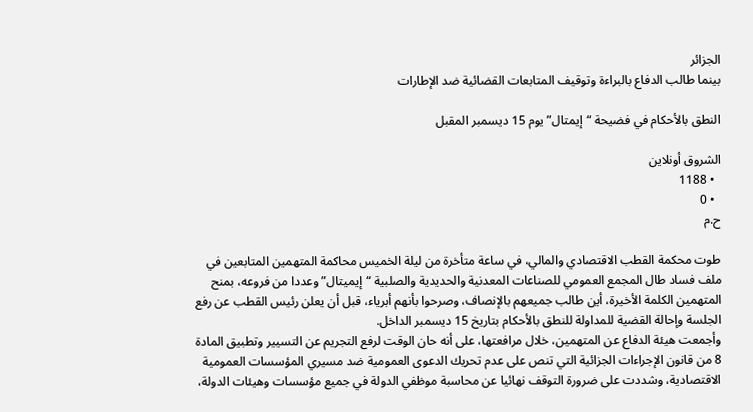الجزائر
بينما طالب الدفاع بالبراءة وتوقيف المتابعات القضائية ضد الإطارات

النطق بالأحكام في فضيحة “إيمتال” يوم 15 ديسمبر المقبل

الشروق أونلاين
  • 1188
  • 0
ح.م

طوت محكمة القطب الاقتصادي والمالي، في ساعة متأخرة من ليلة الخميس محاكمة المتهمين المتابعين في ملف فساد طال المجمع العمومي للصناعات المعدنية والحديدية والصلبية “إيميتال” وعددا من فروعه، بمنح المتهمين الكلمة الأخيرة، أين طالب جميعهم بالإنصاف، وصرحوا بأنهم أبرياء، قبل أن يعلن رئيس القطب عن رفع الجلسة وإحالة القضية للمداولة للنطق بالأحكام بتاريخ 15 ديسمبر الداخل.
وأجمعت هيئة الدفاع عن المتهمين، خلال مرافعتها، على أنه حان الوقت لرفع التجريم عن التسيير وتطبيق المادة 8 من قانون الإجراءات الجزائية التي تنص على عدم تحريك الدعوى العمومية ضد مسيري المؤسسات العمومية الاقتصادية، وشددت على ضرورة التوقف نهائيا عن محاسبة موظفي الدولة في جميع مؤسسات وهيئات الدولة،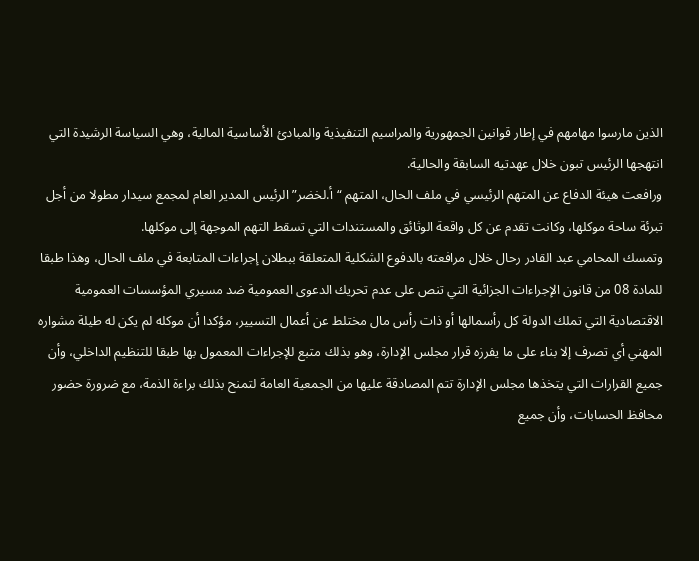الذين مارسوا مهامهم في إطار قوانين الجمهورية والمراسيم التنفيذية والمبادئ الأساسية المالية، وهي السياسة الرشيدة التي انتهجها الرئيس تبون خلال عهدتيه السابقة والحالية.
ورافعت هيئة الدفاع عن المتهم الرئيسي في ملف الحال، المتهم “أ.لخضر” الرئيس المدير العام لمجمع سيدار مطولا من أجل تبرئة ساحة موكلها، وكانت تقدم عن كل واقعة الوثائق والمستندات التي تسقط التهم الموجهة إلى موكلها.
وتمسك المحامي عبد القادر رحال خلال مرافعته بالدفوع الشكلية المتعلقة ببطلان إجراءات المتابعة في ملف الحال، وهذا طبقا للمادة 08 من قانون الإجراءات الجزائية التي تنص على عدم تحريك الدعوى العمومية ضد مسيري المؤسسات العمومية الاقتصادية التي تملك الدولة كل رأسمالها أو ذات رأس مال مختلط عن أعمال التسيير، مؤكدا أن موكله لم يكن له طيلة مشواره المهني أي تصرف إلا بناء على ما يفرزه قرار مجلس الإدارة، وهو بذلك متبع للإجراءات المعمول بها طبقا للتنظيم الداخلي، وأن جميع القرارات التي يتخذها مجلس الإدارة تتم المصادقة عليها من الجمعية العامة لتمنح بذلك براءة الذمة، مع ضرورة حضور محافظ الحسابات، وأن جميع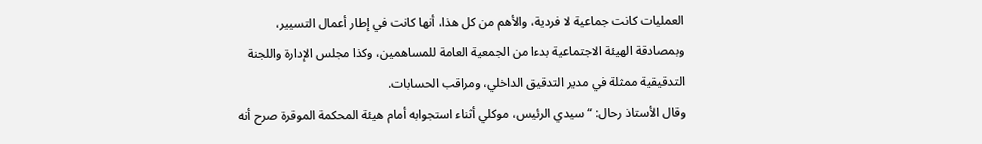العمليات كانت جماعية لا فردية، والأهم من كل هذا، أنها كانت في إطار أعمال التسيير، وبمصادقة الهيئة الاجتماعية بدءا من الجمعية العامة للمساهمين، وكذا مجلس الإدارة واللجنة التدقيقية ممثلة في مدير التدقيق الداخلي، ومراقب الحسابات.
وقال الأستاذ رحال: “سيدي الرئيس، موكلي أثناء استجوابه أمام هيئة المحكمة الموقرة صرح أنه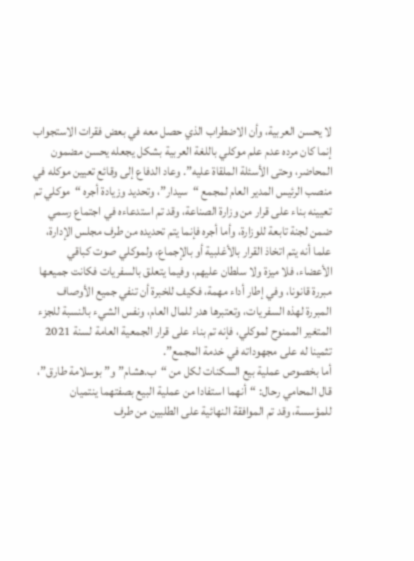لا يحسن العربية، وأن الاضطراب الذي حصل معه في بعض فقرات الاستجواب إنما كان مرده عدم علم موكلي باللغة العربية بشكل يجعله يحسن مضمون المحاضر، وحتى الأسئلة الملقاة عليه”. وعاد الدفاع إلى وقائع تعيين موكله في منصب الرئيس المدير العام لمجمع “سيدار”، وتحديد وزيادة أجره “موكلي تم تعيينه بناء على قرار من وزارة الصناعة، وقد تم استدعاءه في اجتماع رسمي ضمن لجنة تابعة للوزارة، وأما أجره فإنما يتم تحديده من طرف مجلس الإدارة، علما أنه يتم اتخاذ القرار بالأغلبية أو بالإجماع، ولموكلي صوت كباقي الأعضاء، فلا ميزة ولا سلطان عليهم، وفيما يتعلق بالسفريات فكانت جميعها مبررة قانونا، وفي إطار أداء مهمة، فكيف للخبرة أن تنفي جميع الأوصاف المبررة لهذه السفريات، وتعتبرها هدر للمال العام، ونفس الشيء بالنسبة للجزء المتغير الممنوح لموكلي، فإنه تم بناء على قرار الجمعية العامة لسنة 2021 تثمينا له على مجهوداته في خدمة المجمع”.
أما بخصوص عملية بيع السكنات لكل من “ب.هشام” و”بوسلامة طارق”، قال المحامي رحال: “أنهما استفادا من عملية البيع بصفتهما ينتميان للمؤسسة، وقد تم الموافقة النهائية على الطلبين من طرف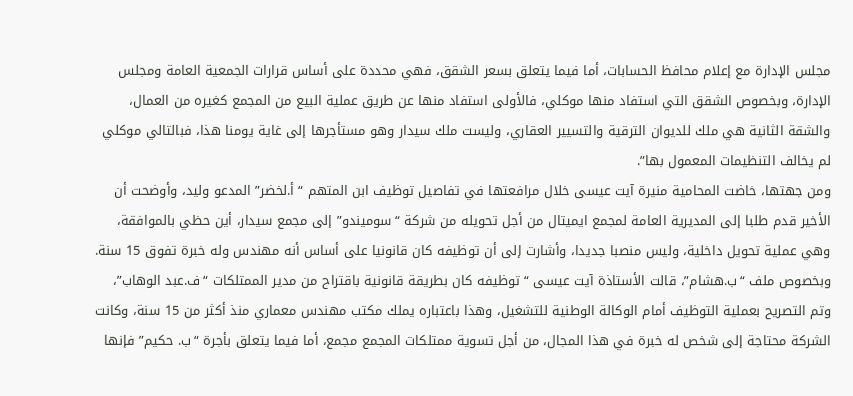مجلس الإدارة مع إعلام محافظ الحسابات، أما فيما يتعلق بسعر الشقق، فهي محددة على أساس قرارات الجمعية العامة ومجلس الإدارة، وبخصوص الشقق التي استفاد منها موكلي، فالأولى استفاد منها عن طريق عملية البيع من المجمع كغيره من العمال، والشقة الثانية هي ملك للديوان الترقية والتسيير العقاري، وليست ملك سيدار وهو مستأجرها إلى غاية يومنا هذا، فبالتالي موكلي لم يخالف التنظيمات المعمول بها”.
ومن جهتها، خاضت المحامية منيرة آيت عيسى خلال مرافعتها في تفاصيل توظيف ابن المتهم “أ.لخضر” المدعو وليد، وأوضحت أن الأخير قدم طلبا إلى المديرية العامة لمجمع ايميتال من أجل تحويله من شركة “سوميندو” إلى مجمع سيدار، أين حظي بالموافقة، وهي عملية تحويل داخلية، وليس منصبا جديدا، وأشارت إلى أن توظيفه كان قانونيا على أساس أنه مهندس وله خبرة تفوق 15 سنة.
وبخصوص ملف “ب.هشام”، قالت الأستاذة آيت عيسى “توظيفه كان بطريقة قانونية باقتراح من مدير الممتلكات “ف.عبد الوهاب”، وتم التصريح بعملية التوظيف أمام الوكالة الوطنية للتشغيل، وهذا باعتباره يملك مكتب مهندس معماري منذ أكثر من 15 سنة، وكانت الشركة محتاجة إلى شخص له خبرة في هذا المجال، من أجل تسوية ممتلكات المجمع مجمع، أما فيما يتعلق بأجرة “ب. حكيم” فإنها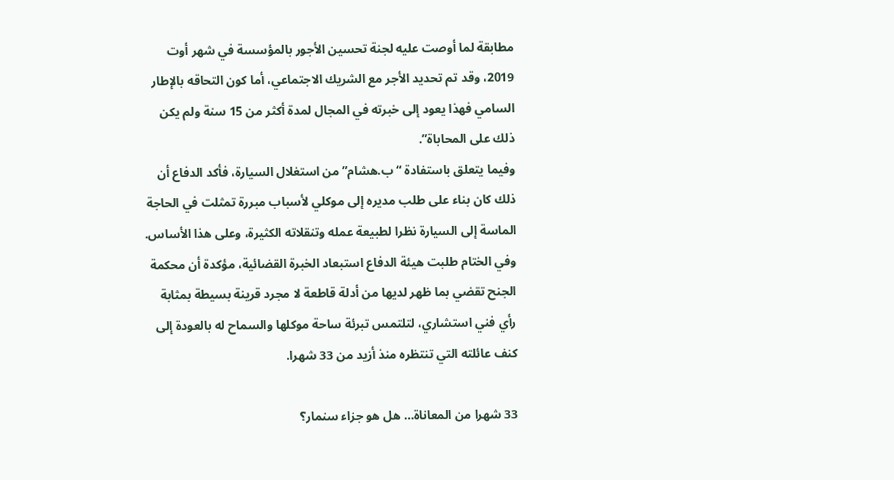مطابقة لما أوصت عليه لجنة تحسين الأجور بالمؤسسة في شهر أوت 2019، وقد تم تحديد الأجر مع الشريك الاجتماعي، أما كون التحاقه بالإطار السامي فهذا يعود إلى خبرته في المجال لمدة أكثر من 15 سنة ولم يكن ذلك على المحاباة”.
وفيما يتعلق باستفادة “ب.هشام” من استغلال السيارة، فأكد الدفاع أن ذلك كان بناء على طلب مديره إلى موكلي لأسباب مبررة تمثلت في الحاجة الماسة إلى السيارة نظرا لطبيعة عمله وتنقلاته الكثيرة، وعلى هذا الأساس.
وفي الختام طلبت هيئة الدفاع استبعاد الخبرة القضائية، مؤكدة أن محكمة الجنح تقضي بما ظهر لديها من أدلة قاطعة لا مجرد قرينة بسيطة بمثابة رأي فني استشاري، لتلتمس تبرئة ساحة موكلها والسماح له بالعودة إلى كنف عائلته التي تنتظره منذ أزيد من 33 شهرا.

33 شهرا من المعاناة… هل هو جزاء سنمار؟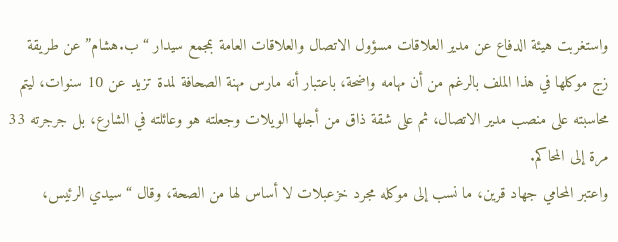واستغربت هيئة الدفاع عن مدير العلاقات مسؤول الاتصال والعلاقات العامة بمجمع سيدار “ب.هشام” عن طريقة زج موكلها في هذا الملف بالرغم من أن مهامه واضحة، باعتبار أنه مارس مهنة الصحافة لمدة تزيد عن 10 سنوات، ليتم محاسبته على منصب مدير الاتصال، ثم على شقة ذاق من أجلها الويلات وجعلته هو وعائلته في الشارع، بل جرجرته 33 مرة إلى المحاكم.
واعتبر المحامي جهاد قرين، ما نسب إلى موكله مجرد خزعبلات لا أساس لها من الصحة، وقال “سيدي الرئيس،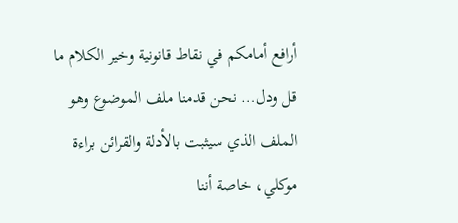أرافع أمامكم في نقاط قانونية وخير الكلام ما قل ودل… نحن قدمنا ملف الموضوع وهو الملف الذي سيثبت بالأدلة والقرائن براءة موكلي، خاصة أننا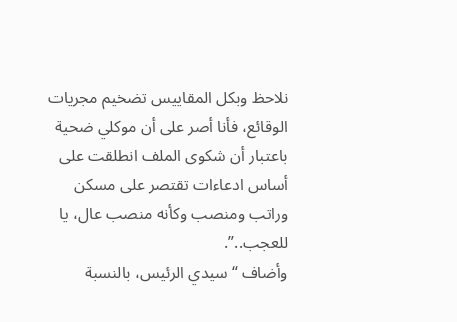نلاحظ وبكل المقاييس تضخيم مجريات الوقائع، فأنا أصر على أن موكلي ضحية باعتبار أن شكوى الملف انطلقت على أساس ادعاءات تقتصر على مسكن وراتب ومنصب وكأنه منصب عال، يا للعجب..”.
وأضاف “سيدي الرئيس، بالنسبة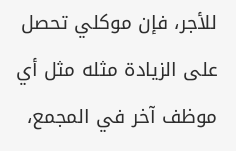للأجر، فإن موكلي تحصل على الزيادة مثله مثل أي موظف آخر في المجمع،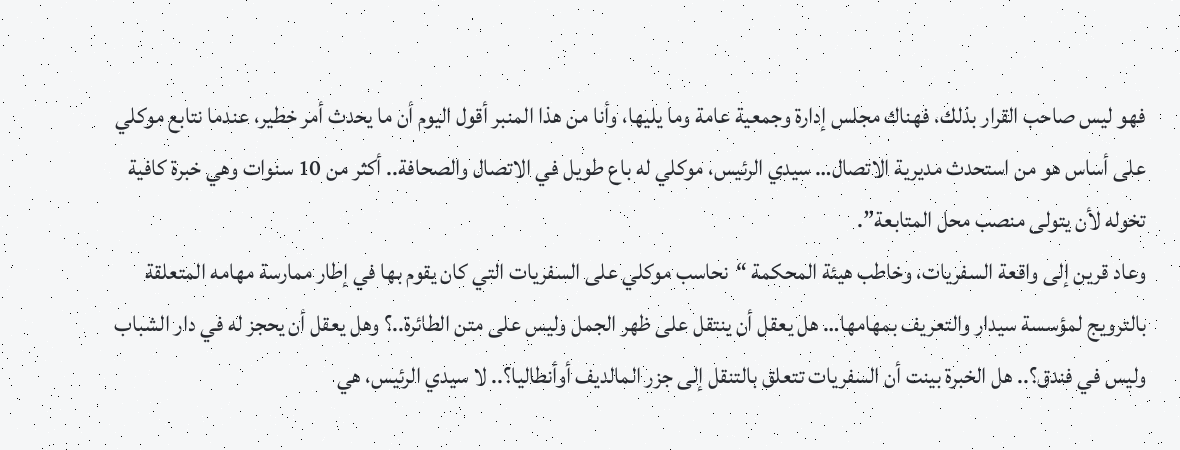فهو ليس صاحب القرار بذلك، فهناك مجلس إدارة وجمعية عامة وما يليها، وأنا من هذا المنبر أقول اليوم أن ما يحدث أمر خطير، عندما نتابع موكلي على أساس هو من استحدث مديرية الاتصال… سيدي الرئيس، موكلي له باع طويل في الاتصال والصحافة.. أكثر من 10 سنوات وهي خبرة كافية تخوله لأن يتولى منصب محل المتابعة”.
وعاد قرين إلى واقعة السفريات، وخاطب هيئة المحكمة “نحاسب موكلي على السفريات التي كان يقوم بها في إطار ممارسة مهامه المتعلقة بالترويج لمؤسسة سيدار والتعريف بمهامها… هل يعقل أن ينتقل على ظهر الجمل وليس على متن الطائرة..؟ وهل يعقل أن يحجز له في دار الشباب وليس في فندق؟.. هل الخبرة بينت أن السفريات تتعلق بالتنقل إلى جزر المالديف أوأنطاليا؟.. لا سيدي الرئيس، هي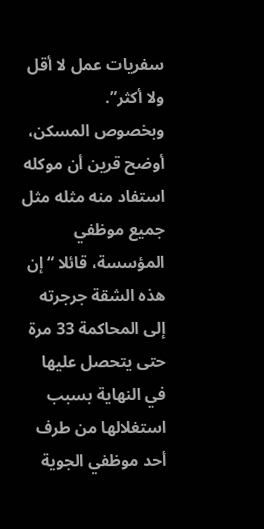سفريات عمل لا أقل ولا أكثر”.
وبخصوص المسكن، أوضح قرين أن موكله استفاد منه مثله مثل جميع موظفي المؤسسة، قائلا “إن هذه الشقة جرجرته إلى المحاكمة 33 مرة حتى يتحصل عليها في النهاية بسبب استغلالها من طرف أحد موظفي الجوية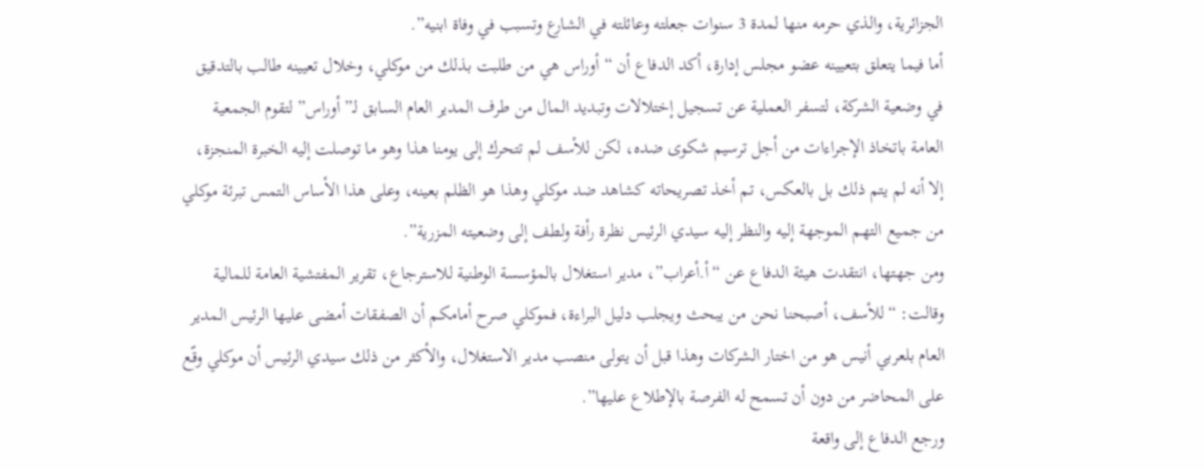الجزائرية، والذي حرمه منها لمدة 3 سنوات جعلته وعائلته في الشارع وتسبب في وفاة ابنيه”.
أما فيما يتعلق بتعيينه عضو مجلس إدارة، أكد الدفاع أن “أوراس هي من طلبت بذلك من موكلي، وخلال تعيينه طالب بالتدقيق في وضعية الشركة، لتسفر العملية عن تسجيل إختلالات وتبديد المال من طرف المدير العام السابق لـ”أوراس” لتقوم الجمعية العامة باتخاذ الإجراءات من أجل ترسيم شكوى ضده، لكن للأسف لم تتحرك إلى يومنا هذا وهو ما توصلت إليه الخبرة المنجزة، إلا أنه لم يتم ذلك بل بالعكس، تم أخذ تصريحاته كشاهد ضد موكلي وهذا هو الظلم بعينه، وعلى هذا الأساس التمس تبرئة موكلي من جميع التهم الموجهة إليه والنظر إليه سيدي الرئيس نظرة رأفة ولطف إلى وضعيته المزرية”.
ومن جهتها، انتقدت هيئة الدفاع عن “أ.أعراب”، مدير استغلال بالمؤسسة الوطنية للاسترجاع، تقرير المفتشية العامة للمالية وقالت: “للأسف، أصبحنا نحن من يبحث ويجلب دليل البراءة، فموكلي صرح أمامكم أن الصفقات أمضى عليها الرئيس المدير العام بلعربي أنيس هو من اختار الشركات وهذا قبل أن يتولى منصب مدير الاستغلال، والأكثر من ذلك سيدي الرئيس أن موكلي وقّع على المحاضر من دون أن تسمح له الفرصة بالإطلاع عليها”.
ورجع الدفاع إلى واقعة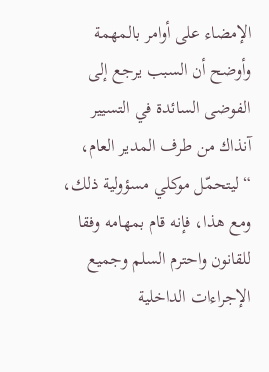الإمضاء على أوامر بالمهمة وأوضح أن السبب يرجع إلى الفوضى السائدة في التسيير آنذاك من طرف المدير العام، “ليتحمّل موكلي مسؤولية ذلك، ومع هذا، فإنه قام بمهامه وفقا للقانون واحترم السلم وجميع الإجراءات الداخلية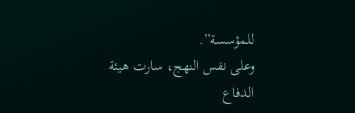للمؤسسة”.
وعلى نفس النهج، سارت هيئة الدفاع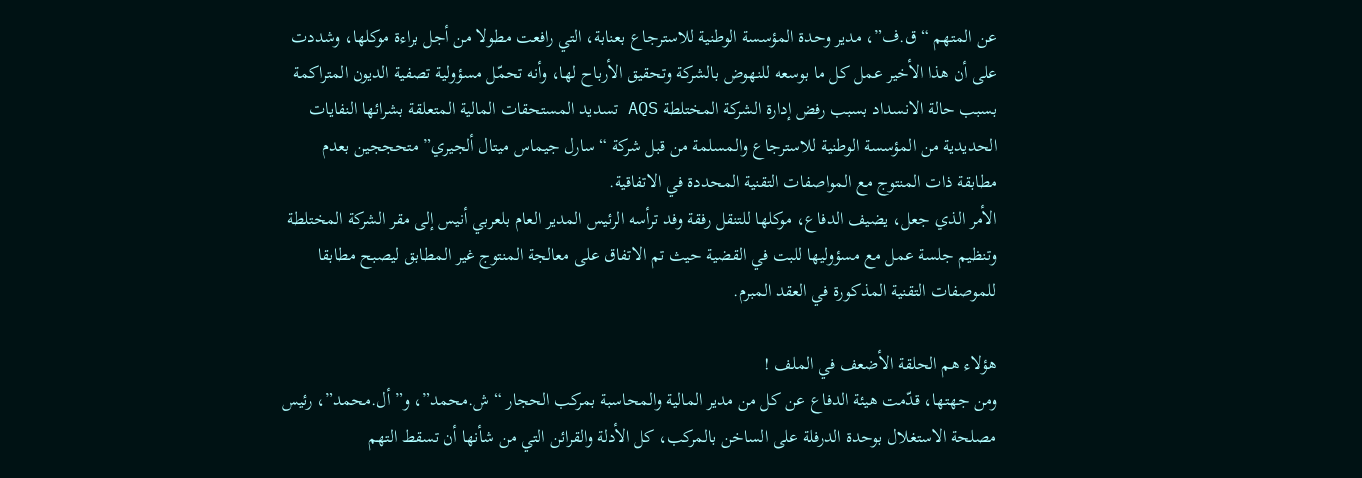عن المتهم “ق.ف”، مدير وحدة المؤسسة الوطنية للاسترجاع بعنابة، التي رافعت مطولا من أجل براءة موكلها، وشددت على أن هذا الأخير عمل كل ما بوسعه للنهوض بالشركة وتحقيق الأرباح لها، وأنه تحمّل مسؤولية تصفية الديون المتراكمة بسبب حالة الانسداد بسبب رفض إدارة الشركة المختلطة AQS تسديد المستحقات المالية المتعلقة بشرائها النفايات الحديدية من المؤسسة الوطنية للاسترجاع والمسلمة من قبل شركة “سارل جيماس ميتال ألجيري” متحججين بعدم مطابقة ذات المنتوج مع المواصفات التقنية المحددة في الاتفاقية.
الأمر الذي جعل، يضيف الدفاع، موكلها للتنقل رفقة وفد ترأسه الرئيس المدير العام بلعربي أنيس إلى مقر الشركة المختلطة وتنظيم جلسة عمل مع مسؤوليها للبت في القضية حيث تم الاتفاق على معالجة المنتوج غير المطابق ليصبح مطابقا للموصفات التقنية المذكورة في العقد المبرم.

هؤلاء هم الحلقة الأضعف في الملف !
ومن جهتها، قدّمت هيئة الدفاع عن كل من مدير المالية والمحاسبة بمركب الحجار “ش.محمد”، و”أل.محمد”، رئيس مصلحة الاستغلال بوحدة الدرفلة على الساخن بالمركب، كل الأدلة والقرائن التي من شأنها أن تسقط التهم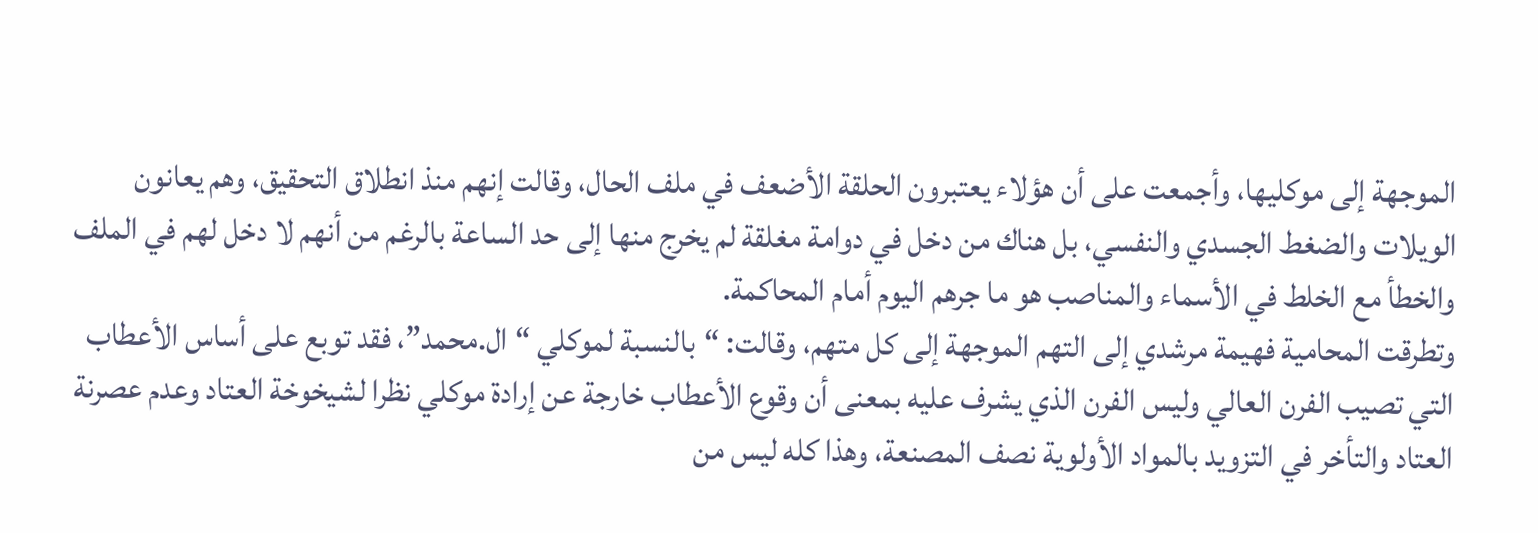الموجهة إلى موكليها، وأجمعت على أن هؤلاء يعتبرون الحلقة الأضعف في ملف الحال، وقالت إنهم منذ انطلاق التحقيق، وهم يعانون الويلات والضغط الجسدي والنفسي، بل هناك من دخل في دوامة مغلقة لم يخرج منها إلى حد الساعة بالرغم من أنهم لا دخل لهم في الملف والخطأ مع الخلط في الأسماء والمناصب هو ما جرهم اليوم أمام المحاكمة.
وتطرقت المحامية فهيمة مرشدي إلى التهم الموجهة إلى كل متهم، وقالت: “بالنسبة لموكلي “ال.محمد”، فقد توبع على أساس الأعطاب التي تصيب الفرن العالي وليس الفرن الذي يشرف عليه بمعنى أن وقوع الأعطاب خارجة عن إرادة موكلي نظرا لشيخوخة العتاد وعدم عصرنة العتاد والتأخر في التزويد بالمواد الأولوية نصف المصنعة، وهذا كله ليس من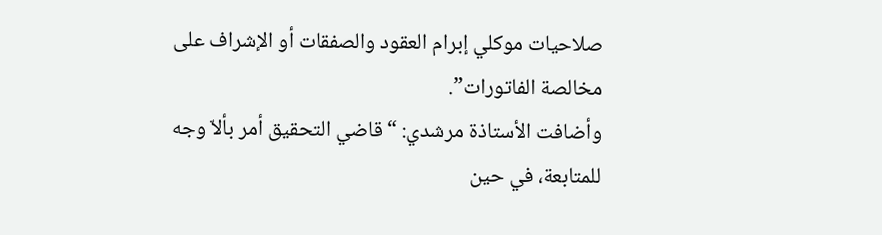صلاحيات موكلي إبرام العقود والصفقات أو الإشراف على مخالصة الفاتورات”.
وأضافت الأستاذة مرشدي: “قاضي التحقيق أمر بألاّ وجه للمتابعة، في حين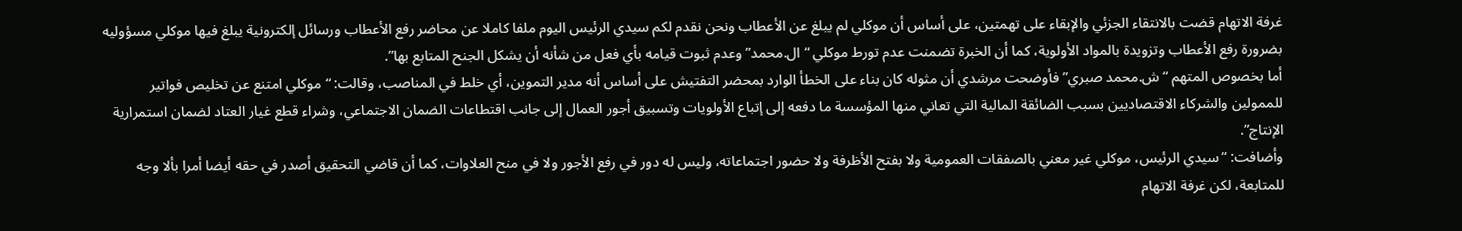غرفة الاتهام قضت بالانتقاء الجزئي والإبقاء على تهمتين، على أساس أن موكلي لم يبلغ عن الأعطاب ونحن نقدم لكم سيدي الرئيس اليوم ملفا كاملا عن محاضر رفع الأعطاب ورسائل إلكترونية يبلغ فيها موكلي مسؤوليه بضرورة رفع الأعطاب وتزويدة بالمواد الأولوية، كما أن الخبرة تضمنت عدم تورط موكلي “ال.محمد” وعدم ثبوت قيامه بأي فعل من شأنه أن يشكل الجنح المتابع بها”.
أما بخصوص المتهم “ش.محمد صبري” فأوضحت مرشدي أن مثوله كان بناء على الخطأ الوارد بمحضر التفتيش على أساس أنه مدير التموين، أي خلط في المناصب، وقالت: “موكلي امتنع عن تخليص فواتير للممولين والشركاء الاقتصاديين بسبب الضائقة المالية التي تعاني منها المؤسسة ما دفعه إلى إتباع الأولويات وتسبيق أجور العمال إلى جانب اقتطاعات الضمان الاجتماعي، وشراء قطع غيار العتاد لضمان استمرارية الإنتاج”.
وأضافت: “سيدي الرئيس، موكلي غير معني بالصفقات العمومية ولا بفتح الأظرفة ولا حضور اجتماعاته، وليس له دور في رفع الأجور ولا في منح العلاوات، كما أن قاضي التحقيق أصدر في حقه أيضا أمرا بألا وجه للمتابعة، لكن غرفة الاتهام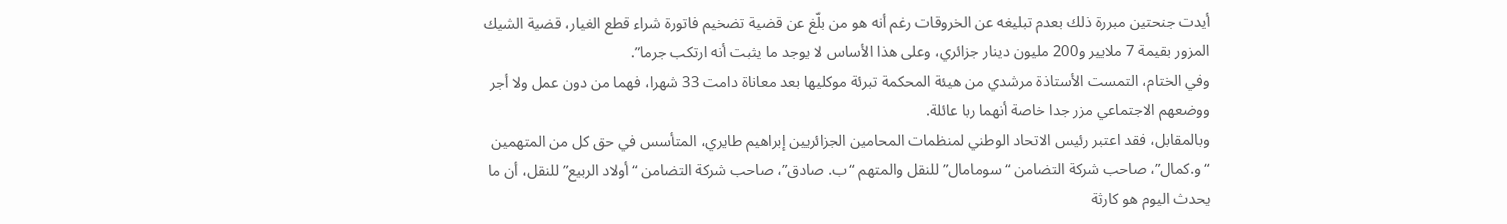أيدت جنحتين مبررة ذلك بعدم تبليغه عن الخروقات رغم أنه هو من بلّغ عن قضية تضخيم فاتورة شراء قطع الغيار، قضية الشيك المزور بقيمة 7 ملايير و200 مليون دينار جزائري، وعلى هذا الأساس لا يوجد ما يثبت أنه ارتكب جرما”.
وفي الختام، التمست الأستاذة مرشدي من هيئة المحكمة تبرئة موكليها بعد معاناة دامت 33 شهرا، فهما من دون عمل ولا أجر ووضعهم الاجتماعي مزر جدا خاصة أنهما ربا عائلة.
وبالمقابل، فقد اعتبر رئيس الاتحاد الوطني لمنظمات المحامين الجزائريين إبراهيم طايري، المتأسس في حق كل من المتهمين “و.كمال”، صاحب شركة التضامن “سومامال” للنقل والمتهم “ب. صادق”، صاحب شركة التضامن “أولاد الربيع” للنقل، أن ما يحدث اليوم هو كارثة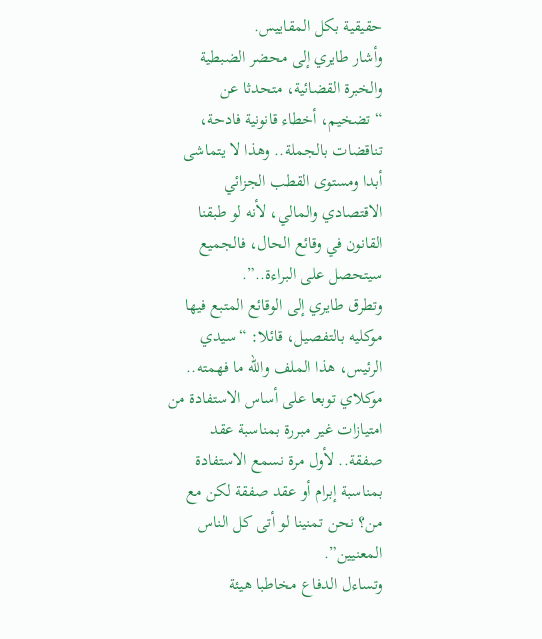حقيقية بكل المقاييس.
وأشار طايري إلى محضر الضبطية والخبرة القضائية، متحدثا عن “تضخيم، أخطاء قانونية فادحة، تناقضات بالجملة.. وهذا لا يتماشى أبدا ومستوى القطب الجزائي الاقتصادي والمالي، لأنه لو طبقنا القانون في وقائع الحال، فالجميع سيتحصل على البراءة..”.
وتطرق طايري إلى الوقائع المتبع فيها موكليه بالتفصيل، قائلا: “سيدي الرئيس، هذا الملف والله ما فهمته.. موكلاي توبعا على أساس الاستفادة من امتيازات غير مبررة بمناسبة عقد صفقة.. لأول مرة نسمع الاستفادة بمناسبة إبرام أو عقد صفقة لكن مع من؟ نحن تمنينا لو أتى كل الناس المعنيين”.
وتساءل الدفاع مخاطبا هيئة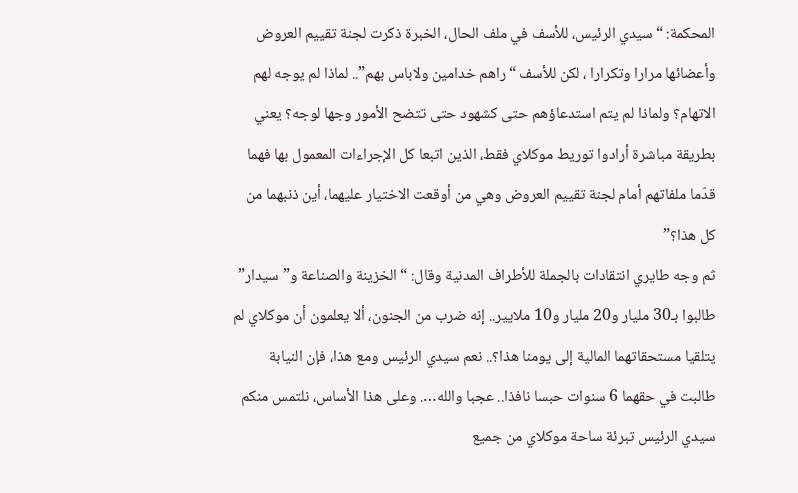المحكمة: “سيدي الرئيس، للأسف في ملف الحال، الخبرة ذكرت لجنة تقييم العروض وأعضائها مرارا وتكرارا ، لكن للأسف “راهم خدامين ولاباس بهم”.. لماذا لم يوجه لهم الاتهام؟ ولماذا لم يتم استدعاؤهم حتى كشهود حتى تتضح الأمور وجها لوجه؟ يعني بطريقة مباشرة أرادوا توريط موكلاي فقط، الذين اتبعا كل الإجراءات المعمول بها فهما قدّما ملفاتهم أمام لجنة تقييم العروض وهي من أوقعت الاختيار عليهما، أين ذنبهما من كل هذا؟”
ثم وجه طايري انتقادات بالجملة للأطراف المدنية وقال: “الخزينة والصناعة و”سيدار” طالبوا بـ30 مليار و20 مليار و10 ملايير.. إنه ضرب من الجنون، ألا يعلمون أن موكلاي لم يتلقيا مستحقاتهما المالية إلى يومنا هذا؟.. نعم سيدي الرئيس ومع هذا، فإن النيابة طالبت في حقهما 6 سنوات حبسا نافذا.. عجبا والله…. وعلى هذا الأساس، نلتمس منكم سيدي الرئيس تبرئة ساحة موكلاي من جميع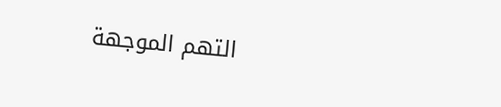التهم الموجهة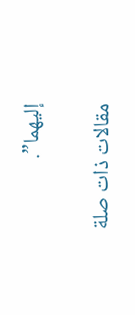إليهما”.

مقالات ذات صلة